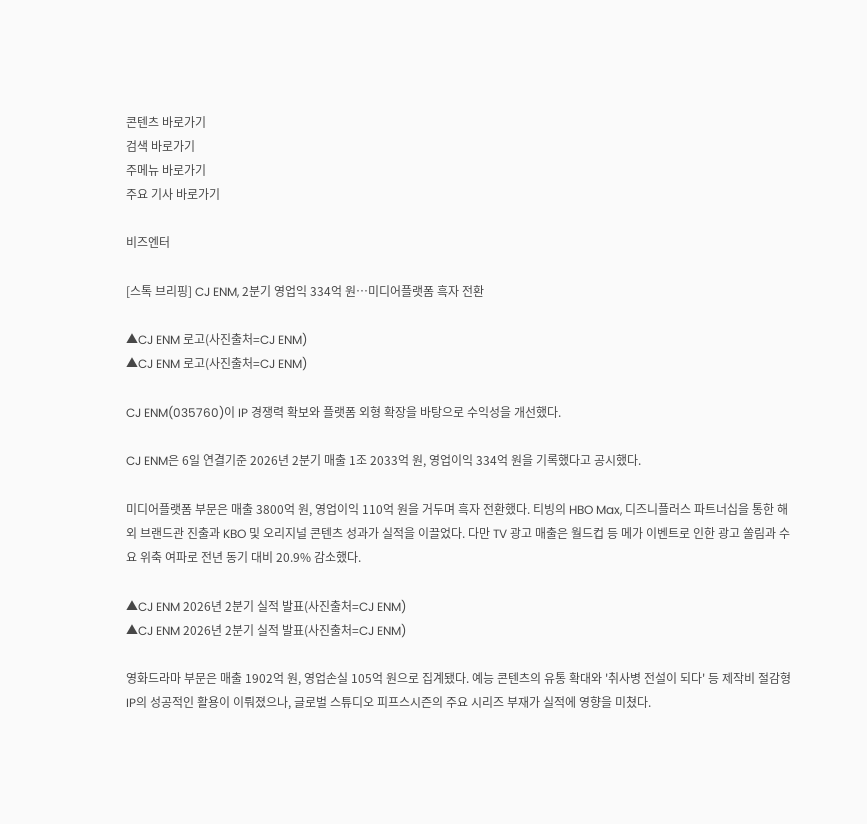콘텐츠 바로가기
검색 바로가기
주메뉴 바로가기
주요 기사 바로가기

비즈엔터

[스톡 브리핑] CJ ENM, 2분기 영업익 334억 원…미디어플랫폼 흑자 전환

▲CJ ENM 로고(사진출처=CJ ENM)
▲CJ ENM 로고(사진출처=CJ ENM)

CJ ENM(035760)이 IP 경쟁력 확보와 플랫폼 외형 확장을 바탕으로 수익성을 개선했다.

CJ ENM은 6일 연결기준 2026년 2분기 매출 1조 2033억 원, 영업이익 334억 원을 기록했다고 공시했다.

미디어플랫폼 부문은 매출 3800억 원, 영업이익 110억 원을 거두며 흑자 전환했다. 티빙의 HBO Max, 디즈니플러스 파트너십을 통한 해외 브랜드관 진출과 KBO 및 오리지널 콘텐츠 성과가 실적을 이끌었다. 다만 TV 광고 매출은 월드컵 등 메가 이벤트로 인한 광고 쏠림과 수요 위축 여파로 전년 동기 대비 20.9% 감소했다.

▲CJ ENM 2026년 2분기 실적 발표(사진출처=CJ ENM)
▲CJ ENM 2026년 2분기 실적 발표(사진출처=CJ ENM)

영화드라마 부문은 매출 1902억 원, 영업손실 105억 원으로 집계됐다. 예능 콘텐츠의 유통 확대와 '취사병 전설이 되다' 등 제작비 절감형 IP의 성공적인 활용이 이뤄졌으나, 글로벌 스튜디오 피프스시즌의 주요 시리즈 부재가 실적에 영향을 미쳤다.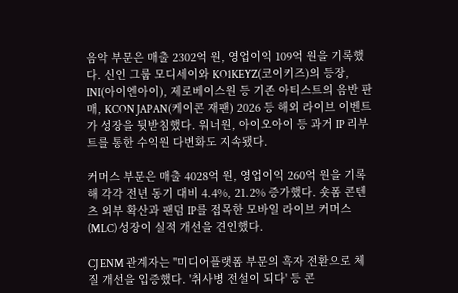음악 부문은 매출 2302억 원, 영업이익 109억 원을 기록했다. 신인 그룹 모디세이와 KO1KEYZ(코이키즈)의 등장, INI(아이엔아이), 제로베이스원 등 기존 아티스트의 음반 판매, KCON JAPAN(케이콘 재팬) 2026 등 해외 라이브 이벤트가 성장을 뒷받침했다. 워너원, 아이오아이 등 과거 IP 리부트를 통한 수익원 다변화도 지속됐다.

커머스 부문은 매출 4028억 원, 영업이익 260억 원을 기록해 각각 전년 동기 대비 4.4%, 21.2% 증가했다. 숏폼 콘텐츠 외부 확산과 팬덤 IP를 접목한 모바일 라이브 커머스(MLC) 성장이 실적 개선을 견인했다.

CJ ENM 관계자는 "미디어플랫폼 부문의 흑자 전환으로 체질 개선을 입증했다. '취사병 전설이 되다' 등 콘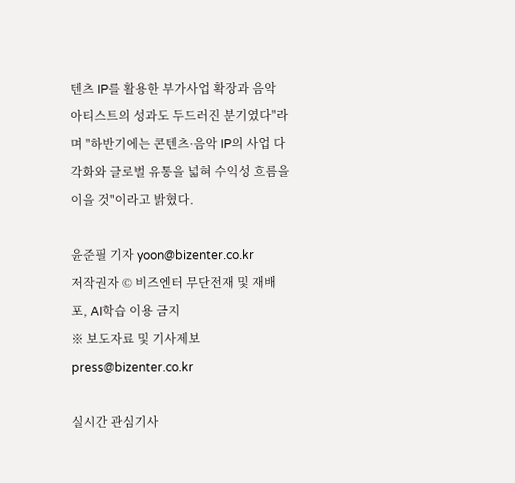텐츠 IP를 활용한 부가사업 확장과 음악 아티스트의 성과도 두드러진 분기였다"라며 "하반기에는 콘텐츠·음악 IP의 사업 다각화와 글로벌 유통을 넓혀 수익성 흐름을 이을 것"이라고 밝혔다.

윤준필 기자 yoon@bizenter.co.kr
저작권자 © 비즈엔터 무단전재 및 재배포, AI학습 이용 금지
※ 보도자료 및 기사제보 press@bizenter.co.kr

실시간 관심기사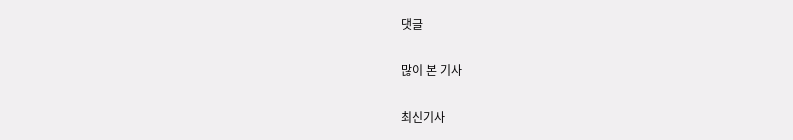댓글

많이 본 기사

최신기사